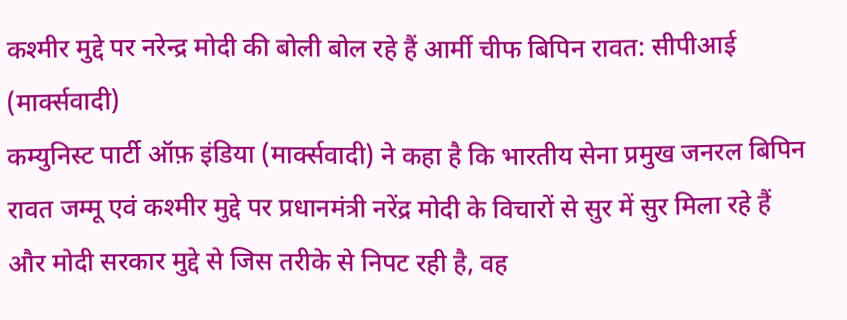कश्मीर मुद्दे पर नरेन्द्र मोदी की बोली बोल रहे हैं आर्मी चीफ बिपिन रावत: सीपीआई (मार्क्सवादी)
कम्युनिस्ट पार्टी ऑफ़ इंडिया (मार्क्सवादी) ने कहा है कि भारतीय सेना प्रमुख जनरल बिपिन रावत जम्मू एवं कश्मीर मुद्दे पर प्रधानमंत्री नरेंद्र मोदी के विचारों से सुर में सुर मिला रहे हैं और मोदी सरकार मुद्दे से जिस तरीके से निपट रही है, वह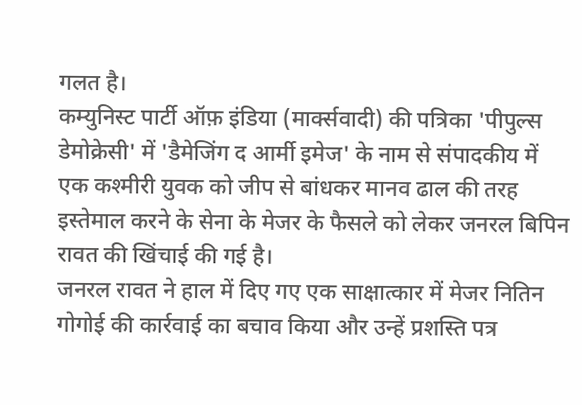गलत है।
कम्युनिस्ट पार्टी ऑफ़ इंडिया (मार्क्सवादी) की पत्रिका 'पीपुल्स डेमोक्रेसी' में 'डैमेजिंग द आर्मी इमेज' के नाम से संपादकीय में एक कश्मीरी युवक को जीप से बांधकर मानव ढाल की तरह इस्तेमाल करने के सेना के मेजर के फैसले को लेकर जनरल बिपिन रावत की खिंचाई की गई है।
जनरल रावत ने हाल में दिए गए एक साक्षात्कार में मेजर नितिन गोगोई की कार्रवाई का बचाव किया और उन्हें प्रशस्ति पत्र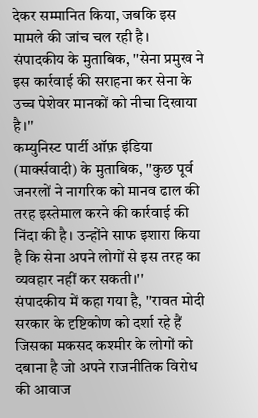देकर सम्मानित किया, जबकि इस मामले की जांच चल रही है।
संपादकीय के मुताबिक, ''सेना प्रमुख ने इस कार्रवाई की सराहना कर सेना के उच्च पेशेवर मानकों को नीचा दिखाया है।''
कम्युनिस्ट पार्टी ऑफ़ इंडिया (मार्क्सवादी) के मुताबिक, ''कुछ पूर्व जनरलों ने नागरिक को मानव ढाल की तरह इस्तेमाल करने की कार्रवाई की निंदा की है। उन्होंने साफ इशारा किया है कि सेना अपने लोगों से इस तरह का व्यवहार नहीं कर सकती।''
संपादकीय में कहा गया है, ''रावत मोदी सरकार के दृष्टिकोण को दर्शा रहे हैं जिसका मकसद कश्मीर के लोगों को दबाना है जो अपने राजनीतिक विरोध की आवाज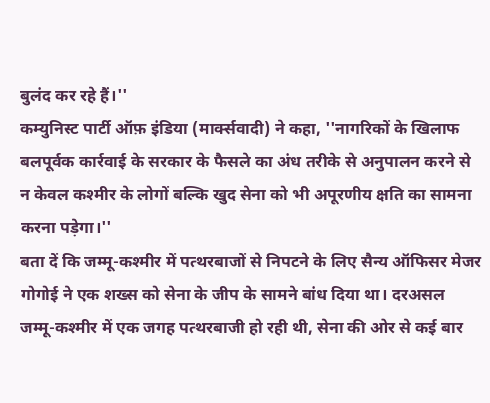बुलंद कर रहे हैं।''
कम्युनिस्ट पार्टी ऑफ़ इंडिया (मार्क्सवादी) ने कहा, ''नागरिकों के खिलाफ बलपूर्वक कार्रवाई के सरकार के फैसले का अंध तरीके से अनुपालन करने से न केवल कश्मीर के लोगों बल्कि खुद सेना को भी अपूरणीय क्षति का सामना करना पड़ेगा।''
बता दें कि जम्मू-कश्मीर में पत्थरबाजों से निपटने के लिए सैन्य ऑफिसर मेजर गोगोई ने एक शख्स को सेना के जीप के सामने बांध दिया था। दरअसल जम्मू-कश्मीर में एक जगह पत्थरबाजी हो रही थी, सेना की ओर से कई बार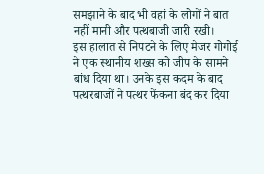समझाने के बाद भी वहां के लोगों ने बात नहीं मानी और पत्थबाजी जारी रखी।
इस हालात से निपटने के लिए मेजर गोगोई ने एक स्थानीय शख्स को जीप के सामने बांध दिया था। उनके इस कदम के बाद पत्थरबाजों ने पत्थर फेंकना बंद कर दिया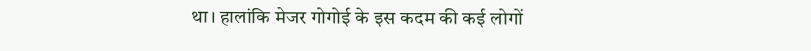था। हालांकि मेजर गोगोई के इस कदम की कई लोगों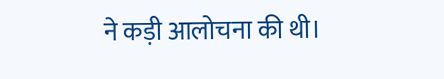ने कड़ी आलोचना की थी।